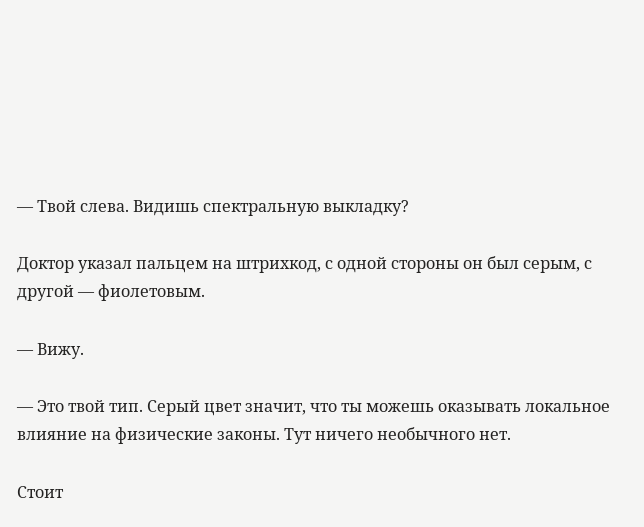— Твой слева. Видишь спектральную выкладку?

Доктор указал пальцем на штрихкод, с одной стороны он был серым, с другой — фиолетовым.

— Вижу.

— Это твой тип. Серый цвет значит, что ты можешь оказывать локальное влияние на физические законы. Тут ничего необычного нет.

Стоит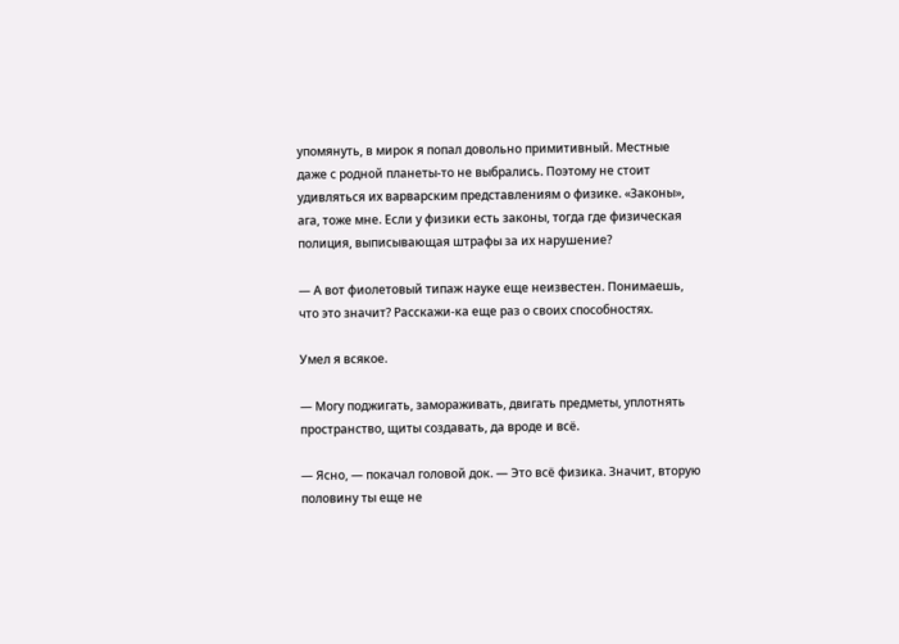упомянуть, в мирок я попал довольно примитивный. Местные даже с родной планеты-то не выбрались. Поэтому не стоит удивляться их варварским представлениям о физике. «Законы», ага, тоже мне. Если у физики есть законы, тогда где физическая полиция, выписывающая штрафы за их нарушение?

— А вот фиолетовый типаж науке еще неизвестен. Понимаешь, что это значит? Расскажи-ка еще раз о своих способностях.

Умел я всякое.

— Могу поджигать, замораживать, двигать предметы, уплотнять пространство, щиты создавать, да вроде и всё.

— Ясно, — покачал головой док. — Это всё физика. Значит, вторую половину ты еще не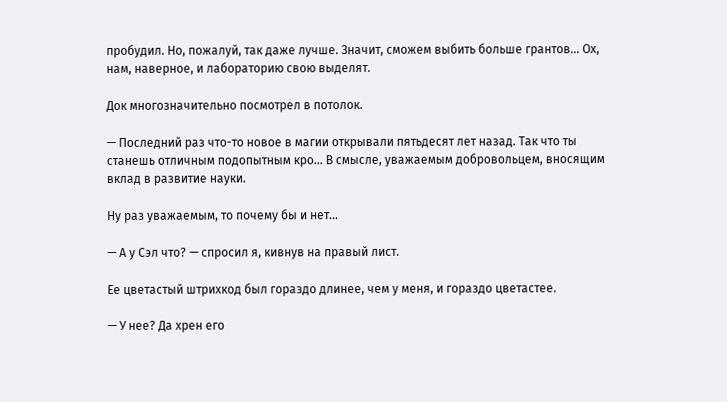пробудил. Но, пожалуй, так даже лучше. Значит, сможем выбить больше грантов… Ох, нам, наверное, и лабораторию свою выделят.

Док многозначительно посмотрел в потолок.

— Последний раз что-то новое в магии открывали пятьдесят лет назад. Так что ты станешь отличным подопытным кро… В смысле, уважаемым добровольцем, вносящим вклад в развитие науки.

Ну раз уважаемым, то почему бы и нет…

— А у Сэл что? — спросил я, кивнув на правый лист.

Ее цветастый штрихкод был гораздо длинее, чем у меня, и гораздо цветастее.

— У нее? Да хрен его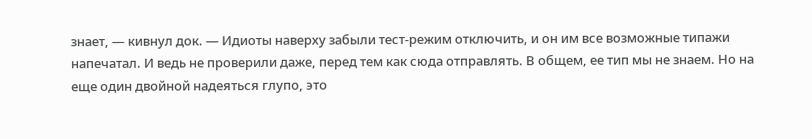знает, — кивнул док. — Идиоты наверху забыли тест-режим отключить, и он им все возможные типажи напечатал. И ведь не проверили даже, перед тем как сюда отправлять. В общем, ее тип мы не знаем. Но на еще один двойной надеяться глупо, это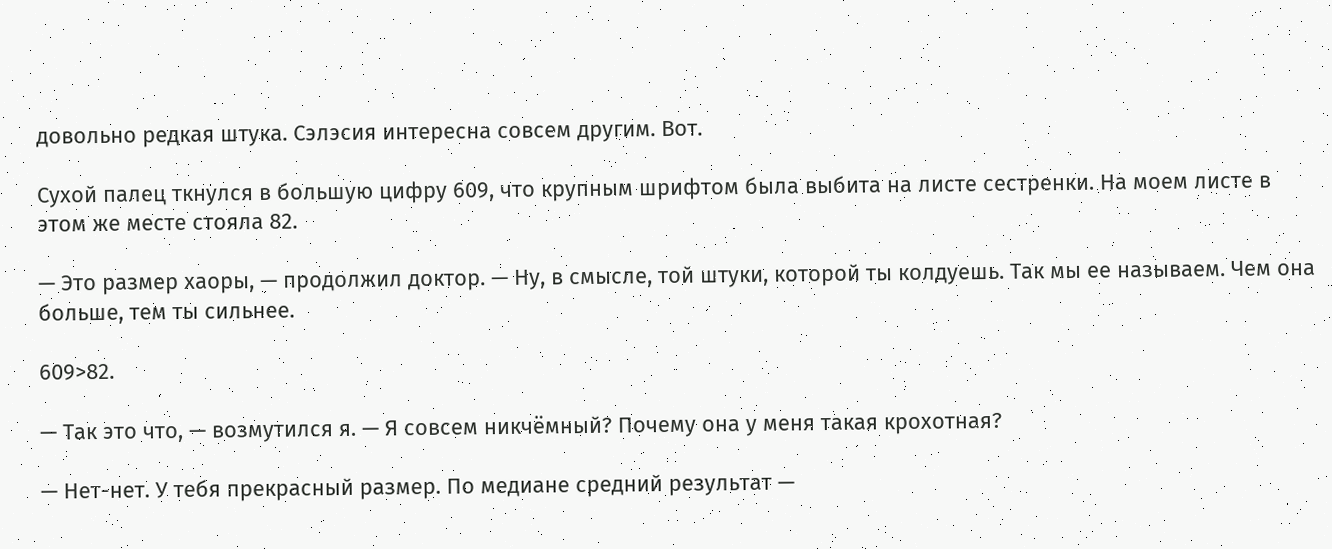довольно редкая штука. Сэлэсия интересна совсем другим. Вот.

Сухой палец ткнулся в большую цифру 609, что крупным шрифтом была выбита на листе сестренки. На моем листе в этом же месте стояла 82.

— Это размер хаоры, — продолжил доктор. — Ну, в смысле, той штуки, которой ты колдуешь. Так мы ее называем. Чем она больше, тем ты сильнее.

609>82.

— Так это что, — возмутился я. — Я совсем никчёмный? Почему она у меня такая крохотная?

— Нет-нет. У тебя прекрасный размер. По медиане средний результат —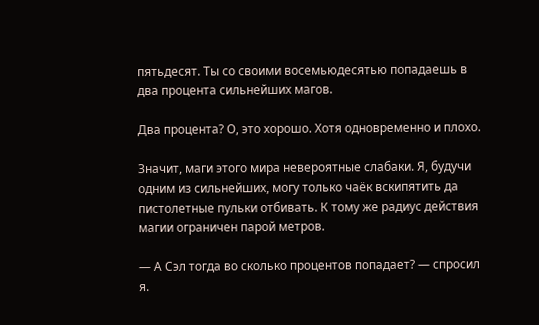пятьдесят. Ты со своими восемьюдесятью попадаешь в два процента сильнейших магов.

Два процента? О, это хорошо. Хотя одновременно и плохо.

Значит, маги этого мира невероятные слабаки. Я, будучи одним из сильнейших, могу только чаёк вскипятить да пистолетные пульки отбивать. К тому же радиус действия магии ограничен парой метров.

— А Сэл тогда во сколько процентов попадает? — спросил я.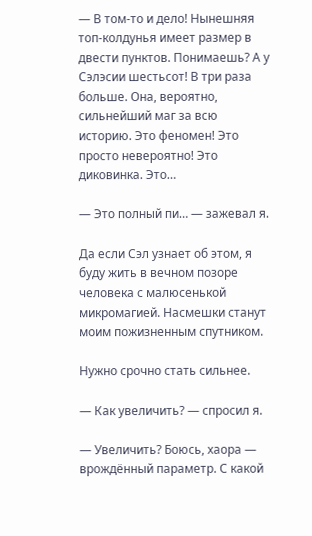— В том-то и дело! Нынешняя топ-колдунья имеет размер в двести пунктов. Понимаешь? А у Сэлэсии шестьсот! В три раза больше. Она, вероятно, сильнейший маг за всю историю. Это феномен! Это просто невероятно! Это диковинка. Это…

— Это полный пи… — зажевал я.

Да если Сэл узнает об этом, я буду жить в вечном позоре человека с малюсенькой микромагией. Насмешки станут моим пожизненным спутником.

Нужно срочно стать сильнее.

— Как увеличить? — спросил я.

— Увеличить? Боюсь, хаора — врождённый параметр. С какой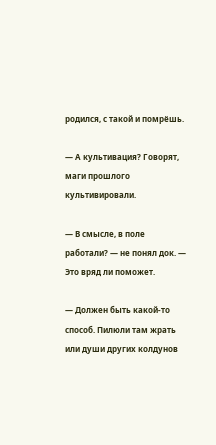родился, с такой и помрёшь.

— А культивация? Говорят, маги прошлого культивировали.

— В смысле, в поле работали? — не понял док. — Это вряд ли поможет.

— Должен быть какой-то способ. Пилюли там жрать или души других колдунов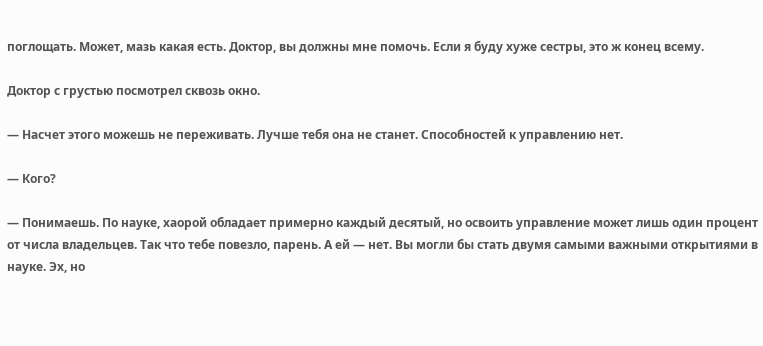поглощать. Может, мазь какая есть. Доктор, вы должны мне помочь. Если я буду хуже сестры, это ж конец всему.

Доктор с грустью посмотрел сквозь окно.

— Насчет этого можешь не переживать. Лучше тебя она не станет. Способностей к управлению нет.

— Кого?

— Понимаешь. По науке, хаорой обладает примерно каждый десятый, но освоить управление может лишь один процент от числа владельцев. Так что тебе повезло, парень. А ей — нет. Вы могли бы стать двумя самыми важными открытиями в науке. Эх, но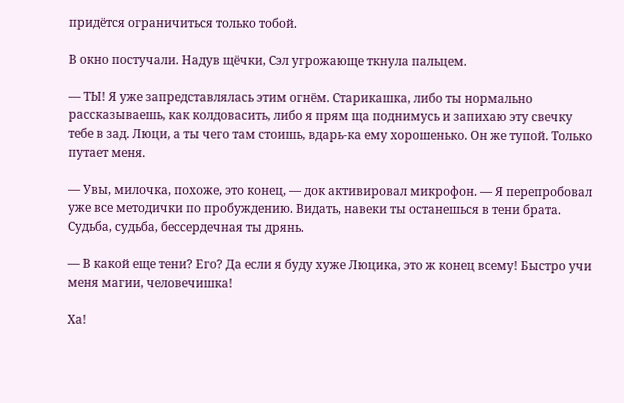придётся ограничиться только тобой.

В окно постучали. Надув щёчки, Сэл угрожающе ткнула пальцем.

— ТЫ! Я уже запредставлялась этим огнём. Старикашка, либо ты нормально рассказываешь, как колдовасить, либо я прям ща поднимусь и запихаю эту свечку тебе в зад. Люци, а ты чего там стоишь, вдарь-ка ему хорошенько. Он же тупой. Только путает меня.

— Увы, милочка, похоже, это конец, — док активировал микрофон. — Я перепробовал уже все методички по пробуждению. Видать, навеки ты останешься в тени брата. Судьба, судьба, бессердечная ты дрянь.

— В какой еще тени? Его? Да если я буду хуже Люцика, это ж конец всему! Быстро учи меня магии, человечишка!

Ха!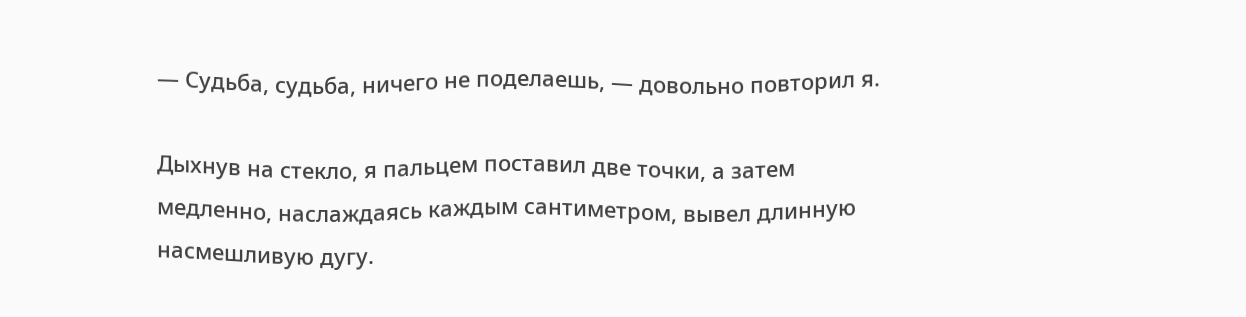— Судьба, судьба, ничего не поделаешь, — довольно повторил я.

Дыхнув на стекло, я пальцем поставил две точки, а затем медленно, наслаждаясь каждым сантиметром, вывел длинную насмешливую дугу.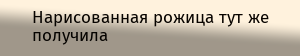Нарисованная рожица тут же получила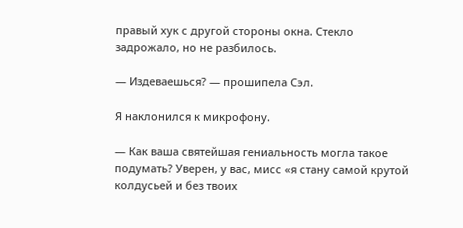правый хук с другой стороны окна. Стекло задрожало, но не разбилось.

— Издеваешься? — прошипела Сэл.

Я наклонился к микрофону.

— Как ваша святейшая гениальность могла такое подумать? Уверен, у вас, мисс «я стану самой крутой колдусьей и без твоих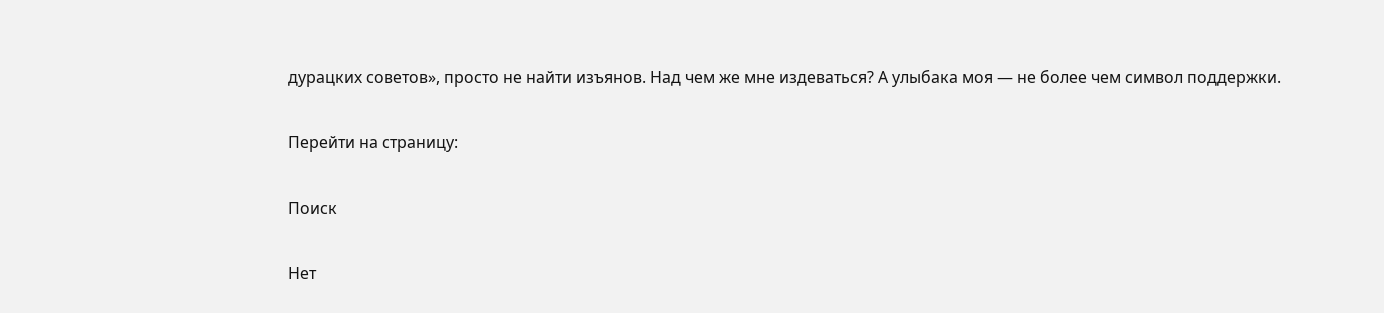дурацких советов», просто не найти изъянов. Над чем же мне издеваться? А улыбака моя — не более чем символ поддержки.

Перейти на страницу:

Поиск

Нет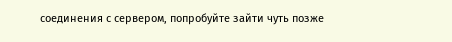соединения с сервером, попробуйте зайти чуть позже